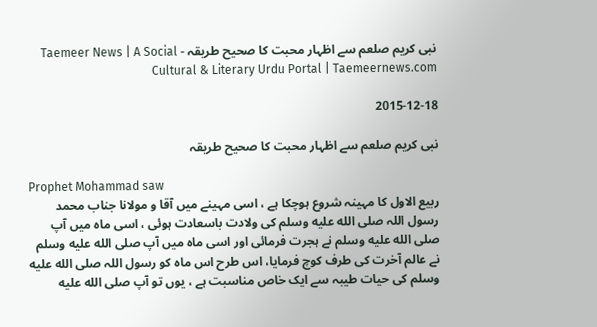نبی کریم صلعم سے اظہار محبت کا صحیح طریقہ - Taemeer News | A Social Cultural & Literary Urdu Portal | Taemeernews.com

2015-12-18

نبی کریم صلعم سے اظہار محبت کا صحیح طریقہ

Prophet Mohammad saw
ربیع الاول کا مہینہ شروع ہوچکا ہے ، اسی مہینے میں آقا و مولانا جناب محمد رسول اللہ صلى الله عليه وسلم کی ولادت باسعادت ہوئی ، اسی ماہ میں آپ صلى الله عليه وسلم نے ہجرت فرمائی اور اسی ماہ میں آپ صلى الله عليه وسلم نے عالم آخرت کی طرف کوچ فرمایا، اس طرح اس ماہ کو رسول اللہ صلى الله عليه وسلم کی حیات طیبہ سے ایک خاص مناسبت ہے ، یوں تو آپ صلى الله عليه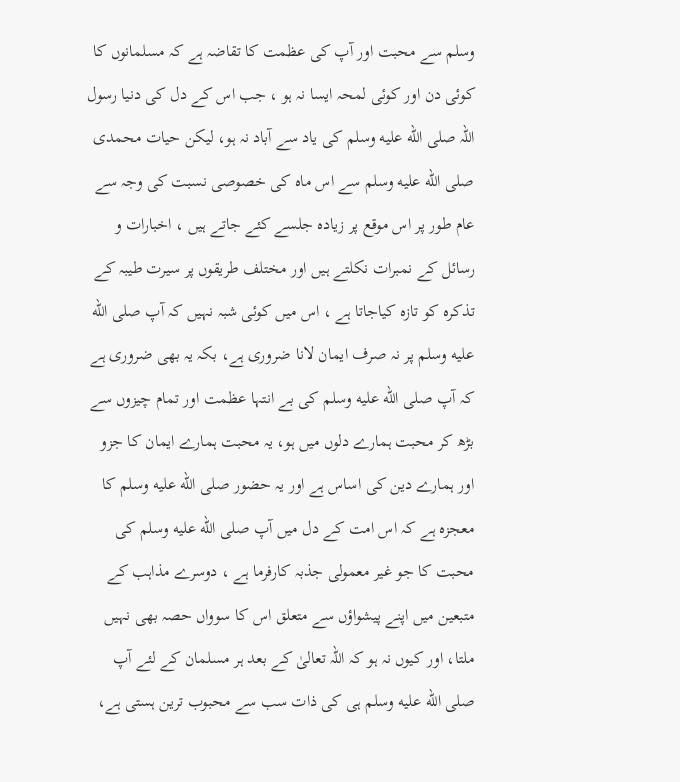وسلم سے محبت اور آپ کی عظمت کا تقاضہ ہے کہ مسلمانوں کا کوئی دن اور کوئی لمحہ ایسا نہ ہو ، جب اس کے دل کی دنیا رسول اللہ صلى الله عليه وسلم کی یاد سے آباد نہ ہو، لیکن حیات محمدی صلى الله عليه وسلم سے اس ماہ کی خصوصی نسبت کی وجہ سے عام طور پر اس موقع پر زیادہ جلسے کئے جاتے ہیں ، اخبارات و رسائل کے نمبرات نکلتے ہیں اور مختلف طریقوں پر سیرت طیبہ کے تذکرہ کو تازہ کیاجاتا ہے ، اس میں کوئی شبہ نہیں کہ آپ صلى الله عليه وسلم پر نہ صرف ایمان لانا ضروری ہے، بکہ یہ بھی ضروری ہے کہ آپ صلى الله عليه وسلم کی بے انتہا عظمت اور تمام چیزوں سے بڑھ کر محبت ہمارے دلوں میں ہو، یہ محبت ہمارے ایمان کا جزو اور ہمارے دین کی اساس ہے اور یہ حضور صلى الله عليه وسلم کا معجزہ ہے کہ اس امت کے دل میں آپ صلى الله عليه وسلم کی محبت کا جو غیر معمولی جذبہ کارفرما ہے ، دوسرے مذاہب کے متبعین میں اپنے پیشواؤں سے متعلق اس کا سوواں حصہ بھی نہیں ملتا، اور کیوں نہ ہو کہ اللہ تعالیٰ کے بعد ہر مسلمان کے لئے آپ صلى الله عليه وسلم ہی کی ذات سب سے محبوب ترین ہستی ہے،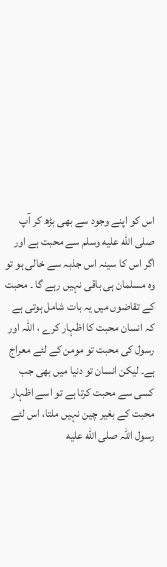اس کو اپنے وجود سے بھی بڑھ کر آپ صلى الله عليه وسلم سے محبت ہے اور اگر اس کا سینہ اس جذبہ سے خالی ہو تو وہ مسلمان ہی باقی نہیں رہے گا ۔ محبت کے تقاضوں میں یہ بات شامل ہوتی ہے کہ انسان محبت کا اظہار کرے ، اللہ اور رسول کی محبت تو مومن کے لئے معراج ہے۔ لیکن انسان تو دنیا میں بھی جب کسی سے محبت کرتا ہے تو اسے اظہار محبت کے بغیر چین نہیں ملتا، اس لئے رسول اللہ صلى الله عليه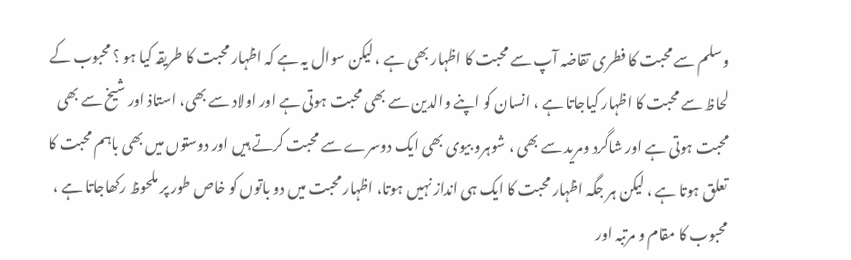وسلم سے محبت کا فطری تقاضہ آپ سے محبت کا اظہار بھی ہے ، لیکن سوال یہ ہے کہ اظہار محبت کا طریقہ کیا ہو ؟ محبوب کے لحاظ سے محبت کا اظہار کیاجاتا ہے ، انسان کو اپنے والدین سے بھی محبت ہوتی ہے اور اولاد سے بھی، استاذ اور شیخ سے بھی محبت ہوتی ہے اور شاگرد ومرید سے بھی ، شوہرو بیوی بھی ایک دوسرے سے محبت کرتے ہیں اور دوستوں میں بھی باہم محبت کا تعلق ہوتا ہے ، لیکن ہر جگہ اظہار محبت کا ایک ہی انداز نہیں ہوتا، اظہار محبت میں دو باتوں کو خاص طور پر ملحوظ رکھاجاتا ہے ، محبوب کا مقام و مرتبہ اور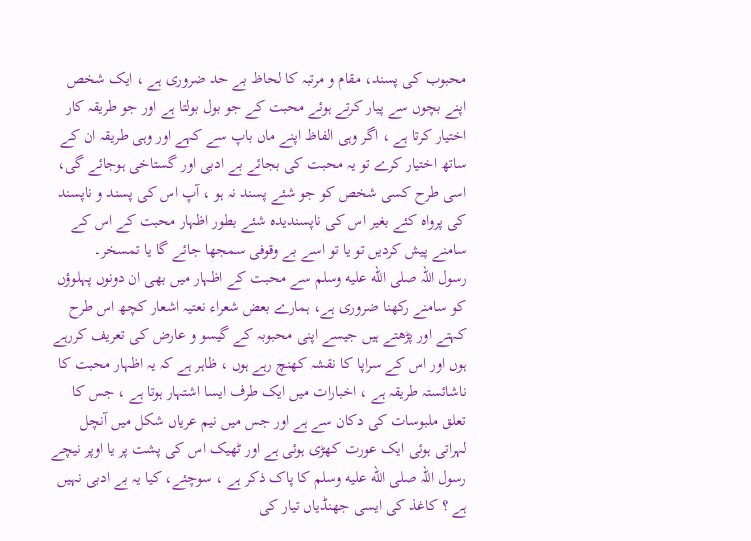محبوب کی پسند، مقام و مرتبہ کا لحاظ بے حد ضروری ہے ، ایک شخص اپنے بچوں سے پیار کرتے ہوئے محبت کے جو بول بولتا ہے اور جو طریقہ کار اختیار کرتا ہے ، اگر وہی الفاظ اپنے ماں باپ سے کہے اور وہی طریقہ ان کے ساتھ اختیار کرے تو یہ محبت کی بجائے بے ادبی اور گستاخی ہوجائے گی، اسی طرح کسی شخص کو جو شئے پسند نہ ہو ، آپ اس کی پسند و ناپسند کی پرواہ کئے بغیر اس کی ناپسندیدہ شئے بطور اظہار محبت کے اس کے سامنے پیش کردیں تو یا تو اسے بے وقوفی سمجھا جائے گا یا تمسخر۔
رسول اللہ صلى الله عليه وسلم سے محبت کے اظہار میں بھی ان دونوں پہلوؤں کو سامنے رکھنا ضروری ہے، ہمارے بعض شعراء نعتیہ اشعار کچھ اس طرح کہتے اور پڑھتے ہیں جیسے اپنی محبوبہ کے گیسو و عارض کی تعریف کررہے ہوں اور اس کے سراپا کا نقشہ کھنچ رہے ہوں ، ظاہر ہے کہ یہ اظہار محبت کا ناشائستہ طریقہ ہے ، اخبارات میں ایک طرف ایسا اشتہار ہوتا ہے ، جس کا تعلق ملبوسات کی دکان سے ہے اور جس میں نیم عریاں شکل میں آنچل لہراتی ہوئی ایک عورت کھڑی ہوئی ہے اور ٹھیک اس کی پشت پر یا اوپر نیچے رسول اللہ صلى الله عليه وسلم کا پاک ذکر ہے ، سوچئے، کیا یہ بے ادبی نہیں ہے ؟ کاغذ کی ایسی جھنڈیاں تیار کی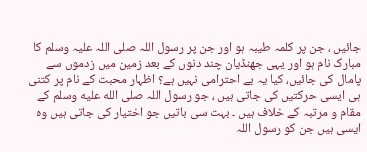جائیں ، جن پر کلمہ طیبہ ہو اور جن پر رسول اللہ صلی اللہ علیہ وسلم کا مبارک نام ہو اور یہی جھنڈیان چند دنوں کے بعد زمین میں زدموں سے پامال کی جائیں، کیا یہ بے احترامی نہیں ہے؟ اظہار محبت کے نام پر کتنی ہی ایسی حرکتیں کی جاتی ہیں ، جو رسول اللہ صلى الله عليه وسلم کے مقام و مرتبہ کے خلاف ہیں ۔ بہت سی باتیں جو اختیار کی جاتی ہیں وہ ایسی ہیں جن کو رسول اللہ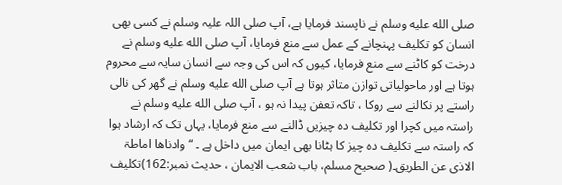صلى الله عليه وسلم نے ناپسند فرمایا ہے، آپ صلی اللہ علیہ وسلم نے کسی بھی انسان کو تکلیف پہنچانے کے عمل سے منع فرمایا، آپ صلى الله عليه وسلم نے درخت کو کاٹنے سے منع فرمایا، کیوں کہ اس کی وجہ سے انسان سایہ سے محروم ہوتا ہے اور ماحولیاتی توازن متاثر ہوتا ہے آپ صلى الله عليه وسلم نے گھر کی نالی راستے پر نکالنے سے روکا ، تاکہ تعفن پیدا نہ ہو ، آپ صلى الله عليه وسلم نے راستہ میں کچرا اور تکلیف دہ چیزیں ڈالنے سے منع فرمایا، یہاں تک کہ ارشاد ہوا کہ راستہ سے تکلیف دہ چیز کا ہٹانا بھی ایمان میں داخل ہے ۔ “وادناھا اماطۃ الاذی عن الطریق۔( صحیح مسلم، باب شعب الایمان ، حدیث نمبر:162)تکلیف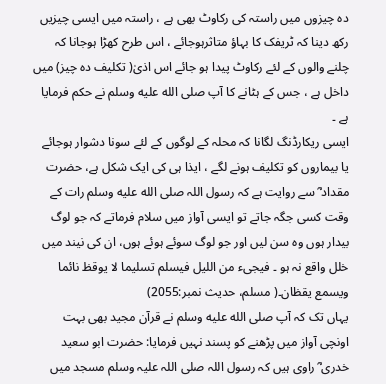دہ چیزوں میں راستہ کی رکاوٹ بھی ہے ، راستہ میں ایسی چیزیں رکھ دینا کہ ٹریفک کا بہاؤ متاثرہوجائے ، اس طرح کھڑا ہوجانا کہ چلنے والوں کے لئے رکاوٹ پیدا ہو جائے اس اذیٰ( تکلیف دہ چیز) میں داخل ہے ، جس کے ہٹانے کا آپ صلى الله عليه وسلم نے حکم فرمایا ہے ۔
ایسی ریکارڈنگ لگانا کہ محلہ کے لوگوں کے لئے سونا دشوار ہوجائے یا بیماروں کو تکلیف ہونے لگے ، ایذا ہی کی ایک شکل ہے، حضرت مقداد ؓ سے روایت ہے کہ رسول اللہ صلى الله عليه وسلم رات کے وقت کسی جگہ جاتے تو ایسی آواز میں سلام فرماتے کہ جو لوگ بیدار ہوں وہ سن لیں اور جو لوگ سوئے ہوئے ہوں، ان کی نیند میں خلل واقع نہ ہو ۔ فیجیء من اللیل فیسلم تسلیما لا یوقظ نائما ویسمع یقظان۔( مسلم، حدیث نمبر:2055)
یہاں تک کہ آپ صلى الله عليه وسلم نے قرآن مجید بھی بہت اونچی آواز میں پڑھنے کو پسند نہیں فرمایا: حضرت ابو سعید خدری ؓ راوی ہیں کہ رسول اللہ صلی اللہ علیہ وسلم مسجد میں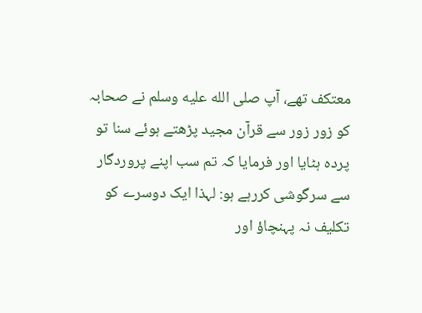معتکف تھے، آپ صلى الله عليه وسلم نے صحابہ کو زور زور سے قرآن مجید پڑھتے ہوئے سنا تو پردہ ہٹایا اور فرمایا کہ تم سب اپنے پروردگار سے سرگوشی کررہے ہو: لہذا ایک دوسرے کو تکلیف نہ پہنچاؤ اور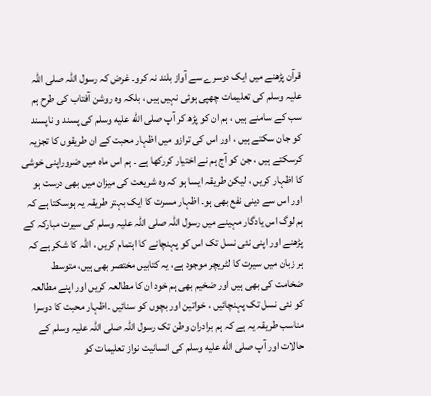قرآن پڑھنے میں ایک دوسرے سے آواز بلند نہ کرو۔ غرض کہ رسول اللہ صلی اللہ علیہ وسلم کی تعلیمات چھپی ہوئی نہیں ہیں ، بلکہ وہ روشن آفتاب کی طرح ہم سب کے سامنے ہیں ، ہم ان کو پڑھ کر آپ صلى الله عليه وسلم کی پسند و ناپسند کو جان سکتے ہیں ، اور اس کی ترازو میں اظہار محبت کے ان طریقوں کا تجزیہ کرسکتے ہیں ، جن کو آج ہم نے اختیار کررکھا ہے ۔ ہم اس ماہ میں ضروراپنی خوشی کا اظہار کریں ، لیکن طریقہ ایسا ہو کہ وہ شریعت کی میزان میں بھی درست ہو اور اس سے دینی نفع بھی ہو۔ اظہار مسرت کا ایک بہتر طریقہ یہ ہوسکتا ہے کہ ہم لوگ اس یادگار مہینے میں رسول اللہ صلی اللہ علیہ وسلم کی سیرت مبارکہ کے پڑھنے اور اپنی نئی نسل تک اس کو پہنچانے کا اہتمام کریں ، اللہ کا شکر ہے کہ ہر زبان میں سیرت کا لٹریچر موجود ہے، یہ کتابیں مختصر بھی ہیں، متوسط ضخامت کی بھی ہیں اور ضخیم بھی ہم خود ان کا مطالعہ کریں اور اپنے مطالعہ کو نئی نسل تک پہنچائیں ، خواتین اور بچوں کو سنائیں ۔اظہار محبت کا دوسرا مناسب طریقہ یہ ہے کہ ہم برادران وطن تک رسول اللہ صلی اللہ علیہ وسلم کے حالات اور آپ صلى الله عليه وسلم کی انسانیت نواز تعلیمات کو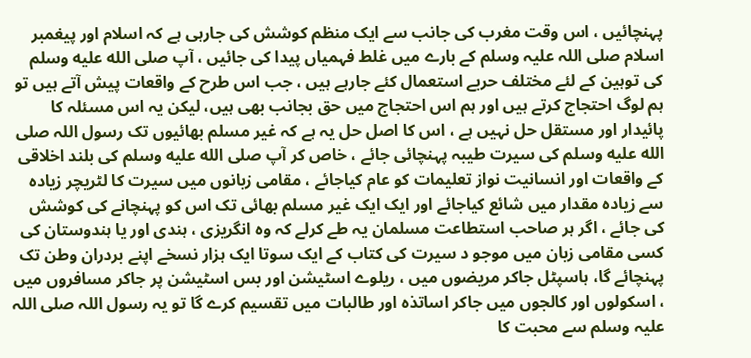پہنچائیں ، اس وقت مغرب کی جانب سے ایک منظم کوشش کی جارہی ہے کہ اسلام اور پیغمبر اسلام صلی اللہ علیہ وسلم کے بارے میں غلط فہمیاں پیدا کی جائیں ، آپ صلى الله عليه وسلم کی توہین کے لئے مختلف حربے استعمال کئے جارہے ہیں ، جب اس طرح کے واقعات پیش آتے ہیں تو ہم لوگ احتجاج کرتے ہیں اور ہم اس احتجاج میں حق بجانب بھی ہیں، لیکن یہ اس مسئلہ کا پائیدار اور مستقل حل نہیں ہے ، اس کا اصل حل یہ ہے کہ غیر مسلم بھائیوں تک رسول اللہ صلى الله عليه وسلم کی سیرت طیبہ پہنچائی جائے ، خاص کر آپ صلى الله عليه وسلم کی بلند اخلاقی کے واقعات اور انسانیت نواز تعلیمات کو عام کیاجائے ، مقامی زبانوں میں سیرت کا لٹریچر زیادہ سے زیادہ مقدار میں شائع کیاجائے اور ایک ایک غیر مسلم بھائی تک اس کو پہنچانے کی کوشش کی جائے ، اگر ہر صاحب استطاعت مسلمان یہ طے کرلے کہ وہ انگریزی ، ہندی اور یا ہندوستان کی کسی مقامی زبان میں موجو د سیرت کی کتاب کے ایک سوتا ایک ہزار نسخے اپنے بردران وطن تک پہنچائے گا، ہاسپٹل جاکر مریضوں میں ، ریلوے اسٹیشن اور بس اسٹیشن پر جاکر مسافروں میں ، اسکولوں اور کالجوں میں جاکر اساتذہ اور طالبات میں تقسیم کرے گا تو یہ رسول اللہ صلی اللہ علیہ وسلم سے محبت کا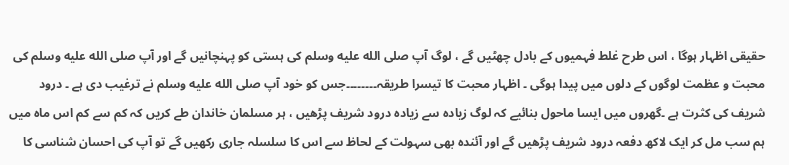حقیقی اظہار ہوگا ، اس طرح غلط فہمیوں کے بادل چھٹیں گے ، لوگ آپ صلى الله عليه وسلم کی ہستی کو پہنچانیں گے اور آپ صلى الله عليه وسلم کی محبت و عظمت لوگوں کے دلوں میں پیدا ہوگی ۔ اظہار محبت کا تیسرا طریقہ۔۔۔۔۔۔۔۔جس کو خود آپ صلى الله عليه وسلم نے ترغیب دی ہے ۔ درود شریف کی کثرت ہے ۔گھروں میں ایسا ماحول بنائیے کہ لوگ زیادہ سے زیادہ درود شریف پڑھیں ، ہر مسلمان خاندان طے کریں کہ کم سے کم اس ماہ میں ہم سب مل کر ایک لاکھ دفعہ درود شریف پڑھیں گے اور آئندہ بھی سہولت کے لحاظ سے اس کا سلسلہ جاری رکھیں گے تو آپ کی احسان شناسی کا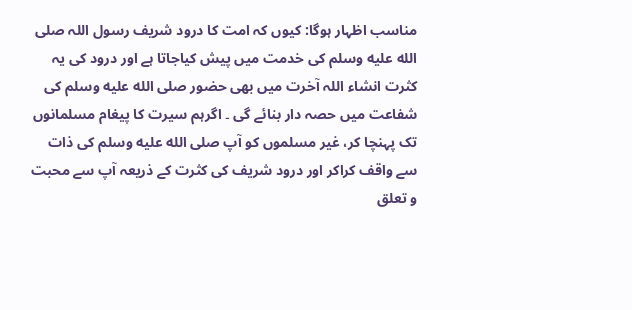مناسب اظہار ہوگا: کیوں کہ امت کا درود شریف رسول اللہ صلى الله عليه وسلم کی خدمت میں پیش کیاجاتا ہے اور درود کی یہ کثرت انشاء اللہ آخرت میں بھی حضور صلى الله عليه وسلم کی شفاعت میں حصہ دار بنائے گی ۔ اگرہم سیرت کا پیغام مسلمانوں تک پہنچا کر، غیر مسلموں کو آپ صلى الله عليه وسلم کی ذات سے واقف کراکر اور درود شریف کی کثرت کے ذریعہ آپ سے محبت و تعلق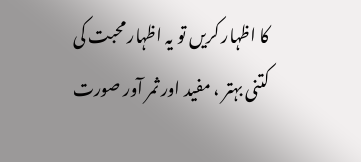کا اظہار کریں تو یہ اظہار محبت کی کتنی بہتر ، مفید اور ثمر آور صورت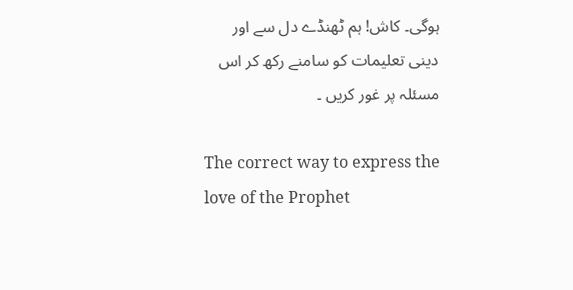ہوگی۔ کاش! ہم ٹھنڈے دل سے اور دینی تعلیمات کو سامنے رکھ کر اس مسئلہ پر غور کریں ۔

The correct way to express the love of the Prophet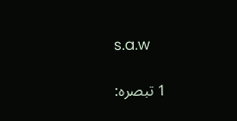s.a.w

1 تبصرہ: